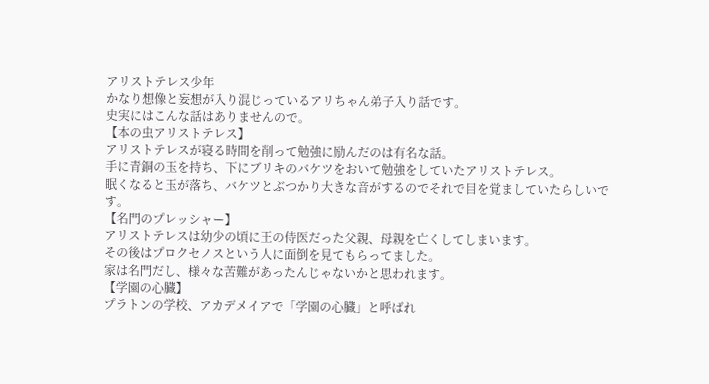アリストテレス少年
かなり想像と妄想が入り混じっているアリちゃん弟子入り話です。
史実にはこんな話はありませんので。
【本の虫アリストテレス】
アリストテレスが寝る時間を削って勉強に励んだのは有名な話。
手に青銅の玉を持ち、下にブリキのバケツをおいて勉強をしていたアリストテレス。
眠くなると玉が落ち、バケツとぶつかり大きな音がするのでそれで目を覚ましていたらしいです。
【名門のプレッシャー】
アリストテレスは幼少の頃に王の侍医だった父親、母親を亡くしてしまいます。
その後はプロクセノスという人に面倒を見てもらってました。
家は名門だし、様々な苦難があったんじゃないかと思われます。
【学園の心臓】
プラトンの学校、アカデメイアで「学園の心臓」と呼ばれ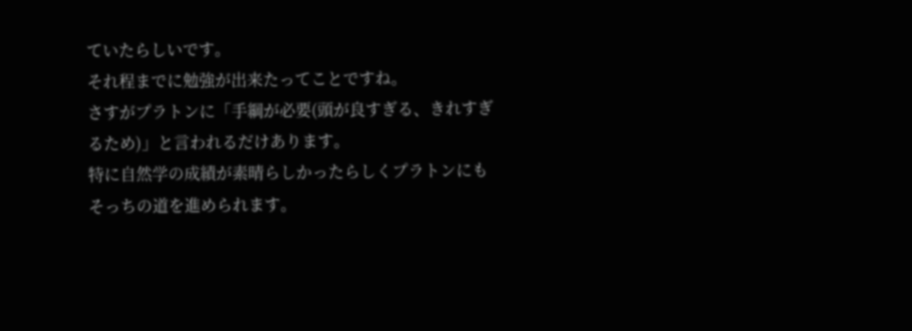ていたらしいです。
それ程までに勉強が出来たってことですね。
さすがプラトンに「手綱が必要(頭が良すぎる、きれすぎるため)」と言われるだけあります。
特に自然学の成績が素晴らしかったらしくプラトンにもそっちの道を進められます。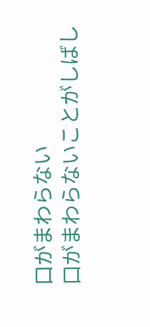口がまわらない
口がまわらないことがしばし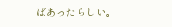ばあったらしい。